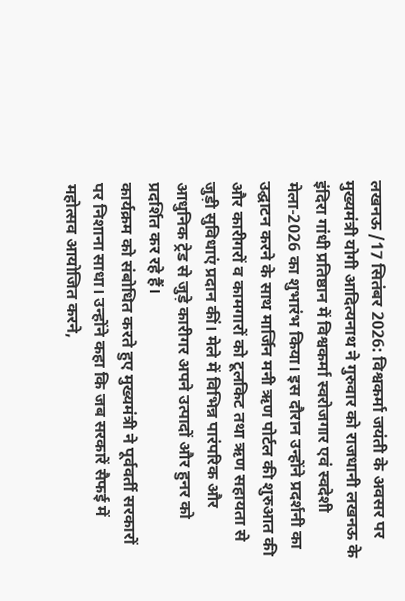लखनऊ /17 सितंबर 2026: विश्वकर्मा जयंती के अवसर पर मुख्यमंत्री योगी आदित्यनाथ ने गुरुवार को राजधानी लखनऊ के इंदिरा गांधी प्रतिष्ठान में विश्वकर्मा स्वरोजगार एवं स्वदेशी मेला-2026 का शुभारंभ किया। इस दौरान उन्होंने प्रदर्शनी का उद्घाटन करने के साथ मार्जिन मनी ऋण पोर्टल की शुरुआत की और कारीगरों व कामगारों को टूलकिट तथा ऋण सहायता से जुड़ी सुविधाएं प्रदान कीं। मेले में विभिन्न पारंपरिक और आधुनिक ट्रेड से जुड़े कारीगर अपने उत्पादों और हुनर को प्रदर्शित कर रहे हैं।
कार्यक्रम को संबोधित करते हुए मुख्यमंत्री ने पूर्ववर्ती सरकारों पर निशाना साधा। उन्होंने कहा कि जब सरकारें सैफई में महोत्सव आयोजित करने,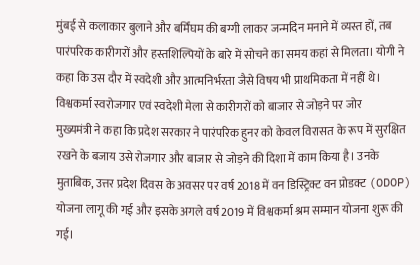मुंबई से कलाकार बुलाने और बर्मिंघम की बग्गी लाकर जन्मदिन मनाने में व्यस्त हों, तब पारंपरिक कारीगरों और हस्तशिल्पियों के बारे में सोचने का समय कहां से मिलता। योगी ने कहा कि उस दौर में स्वदेशी और आत्मनिर्भरता जैसे विषय भी प्राथमिकता में नहीं थे।
विश्वकर्मा स्वरोजगार एवं स्वदेशी मेला से कारीगरों को बाजार से जोड़ने पर जोर
मुख्यमंत्री ने कहा कि प्रदेश सरकार ने पारंपरिक हुनर को केवल विरासत के रूप में सुरक्षित रखने के बजाय उसे रोजगार और बाजार से जोड़ने की दिशा में काम किया है। उनके मुताबिक, उत्तर प्रदेश दिवस के अवसर पर वर्ष 2018 में वन डिस्ट्रिक्ट वन प्रोडक्ट (ODOP) योजना लागू की गई और इसके अगले वर्ष 2019 में विश्वकर्मा श्रम सम्मान योजना शुरू की गई।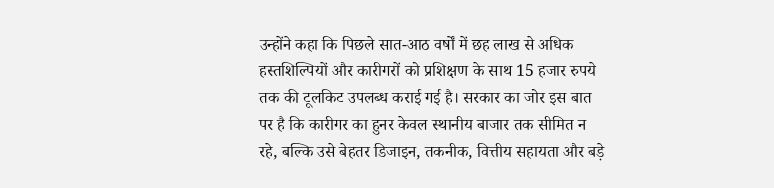उन्होंने कहा कि पिछले सात-आठ वर्षों में छह लाख से अधिक हस्तशिल्पियों और कारीगरों को प्रशिक्षण के साथ 15 हजार रुपये तक की टूलकिट उपलब्ध कराई गई है। सरकार का जोर इस बात पर है कि कारीगर का हुनर केवल स्थानीय बाजार तक सीमित न रहे, बल्कि उसे बेहतर डिजाइन, तकनीक, वित्तीय सहायता और बड़े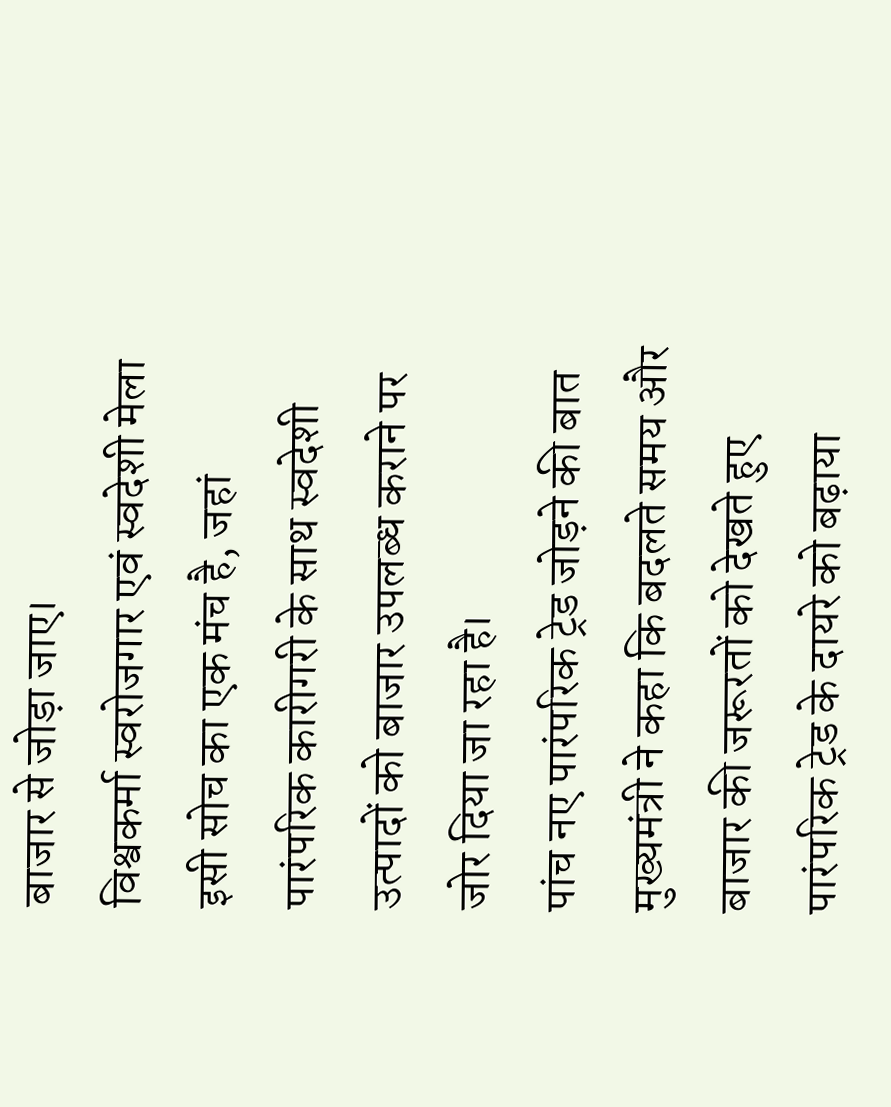बाजार से जोड़ा जाए।
विश्वकर्मा स्वरोजगार एवं स्वदेशी मेला इसी सोच का एक मंच है, जहां पारंपरिक कारीगरी के साथ स्वदेशी उत्पादों को बाजार उपलब्ध कराने पर जोर दिया जा रहा है।
पांच नए पारंपरिक ट्रेड जोड़ने की बात
मुख्यमंत्री ने कहा कि बदलते समय और बाजार की जरूरतों को देखते हुए पारंपरिक ट्रेड के दायरे को बढ़ाया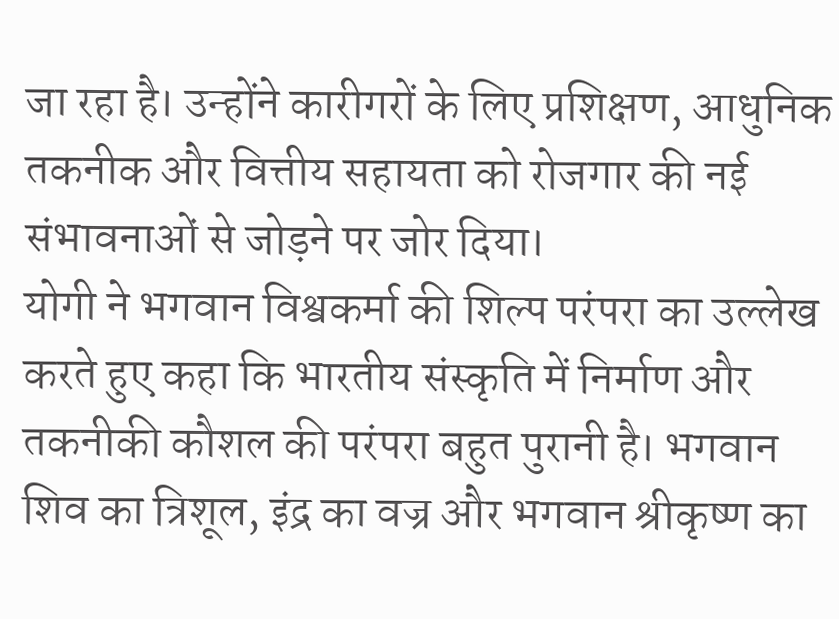जा रहा है। उन्होंने कारीगरों के लिए प्रशिक्षण, आधुनिक तकनीक और वित्तीय सहायता को रोजगार की नई संभावनाओं से जोड़ने पर जोर दिया।
योगी ने भगवान विश्वकर्मा की शिल्प परंपरा का उल्लेख करते हुए कहा कि भारतीय संस्कृति में निर्माण और तकनीकी कौशल की परंपरा बहुत पुरानी है। भगवान शिव का त्रिशूल, इंद्र का वज्र और भगवान श्रीकृष्ण का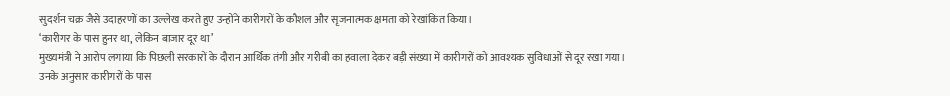सुदर्शन चक्र जैसे उदाहरणों का उल्लेख करते हुए उन्होंने कारीगरों के कौशल और सृजनात्मक क्षमता को रेखांकित किया।
‘कारीगर के पास हुनर था, लेकिन बाजार दूर था’
मुख्यमंत्री ने आरोप लगाया कि पिछली सरकारों के दौरान आर्थिक तंगी और गरीबी का हवाला देकर बड़ी संख्या में कारीगरों को आवश्यक सुविधाओं से दूर रखा गया। उनके अनुसार कारीगरों के पास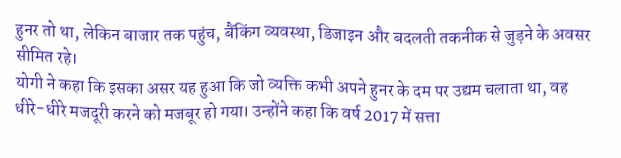हुनर तो था, लेकिन बाजार तक पहुंच, बैंकिंग व्यवस्था, डिजाइन और बदलती तकनीक से जुड़ने के अवसर सीमित रहे।
योगी ने कहा कि इसका असर यह हुआ कि जो व्यक्ति कभी अपने हुनर के दम पर उद्यम चलाता था, वह धीरे-धीरे मजदूरी करने को मजबूर हो गया। उन्होंने कहा कि वर्ष 2017 में सत्ता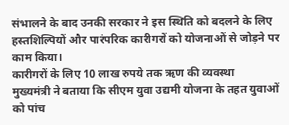संभालने के बाद उनकी सरकार ने इस स्थिति को बदलने के लिए हस्तशिल्पियों और पारंपरिक कारीगरों को योजनाओं से जोड़ने पर काम किया।
कारीगरों के लिए 10 लाख रुपये तक ऋण की व्यवस्था
मुख्यमंत्री ने बताया कि सीएम युवा उद्यमी योजना के तहत युवाओं को पांच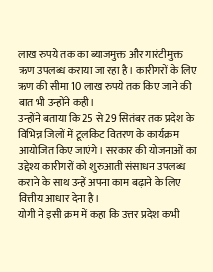लाख रुपये तक का ब्याजमुक्त और गारंटीमुक्त ऋण उपलब्ध कराया जा रहा है। कारीगरों के लिए ऋण की सीमा 10 लाख रुपये तक किए जाने की बात भी उन्होंने कही।
उन्होंने बताया कि 25 से 29 सितंबर तक प्रदेश के विभिन्न जिलों में टूलकिट वितरण के कार्यक्रम आयोजित किए जाएंगे। सरकार की योजनाओं का उद्देश्य कारीगरों को शुरुआती संसाधन उपलब्ध कराने के साथ उन्हें अपना काम बढ़ाने के लिए वित्तीय आधार देना है।
योगी ने इसी क्रम में कहा कि उत्तर प्रदेश कभी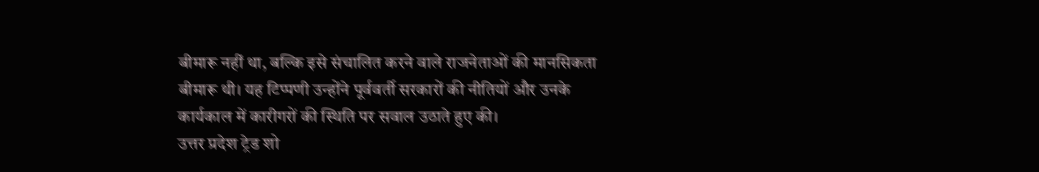बीमारू नहीं था, बल्कि इसे संचालित करने वाले राजनेताओं की मानसिकता बीमारू थी। यह टिप्पणी उन्होंने पूर्ववर्ती सरकारों की नीतियों और उनके कार्यकाल में कारीगरों की स्थिति पर सवाल उठाते हुए की।
उत्तर प्रदेश ट्रेड शो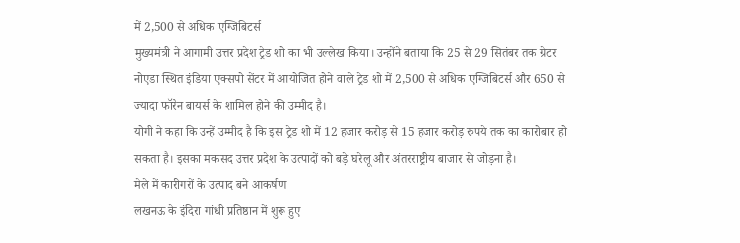में 2,500 से अधिक एग्जिबिटर्स
मुख्यमंत्री ने आगामी उत्तर प्रदेश ट्रेड शो का भी उल्लेख किया। उन्होंने बताया कि 25 से 29 सितंबर तक ग्रेटर नोएडा स्थित इंडिया एक्सपो सेंटर में आयोजित होने वाले ट्रेड शो में 2,500 से अधिक एग्जिबिटर्स और 650 से ज्यादा फॉरेन बायर्स के शामिल होने की उम्मीद है।
योगी ने कहा कि उन्हें उम्मीद है कि इस ट्रेड शो में 12 हजार करोड़ से 15 हजार करोड़ रुपये तक का कारोबार हो सकता है। इसका मकसद उत्तर प्रदेश के उत्पादों को बड़े घरेलू और अंतरराष्ट्रीय बाजार से जोड़ना है।
मेले में कारीगरों के उत्पाद बने आकर्षण
लखनऊ के इंदिरा गांधी प्रतिष्ठान में शुरू हुए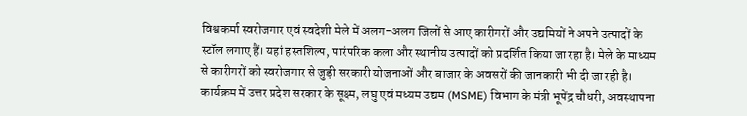विश्वकर्मा स्वरोजगार एवं स्वदेशी मेले में अलग-अलग जिलों से आए कारीगरों और उद्यमियों ने अपने उत्पादों के स्टॉल लगाए हैं। यहां हस्तशिल्प, पारंपरिक कला और स्थानीय उत्पादों को प्रदर्शित किया जा रहा है। मेले के माध्यम से कारीगरों को स्वरोजगार से जुड़ी सरकारी योजनाओं और बाजार के अवसरों की जानकारी भी दी जा रही है।
कार्यक्रम में उत्तर प्रदेश सरकार के सूक्ष्म, लघु एवं मध्यम उद्यम (MSME) विभाग के मंत्री भूपेंद्र चौधरी, अवस्थापना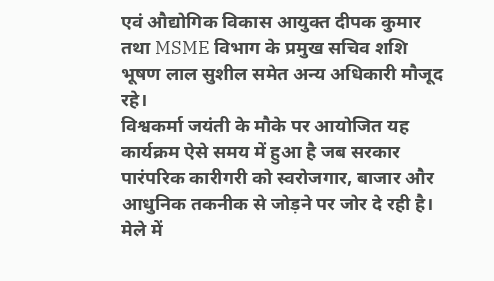एवं औद्योगिक विकास आयुक्त दीपक कुमार तथा MSME विभाग के प्रमुख सचिव शशि भूषण लाल सुशील समेत अन्य अधिकारी मौजूद रहे।
विश्वकर्मा जयंती के मौके पर आयोजित यह कार्यक्रम ऐसे समय में हुआ है जब सरकार पारंपरिक कारीगरी को स्वरोजगार, बाजार और आधुनिक तकनीक से जोड़ने पर जोर दे रही है। मेले में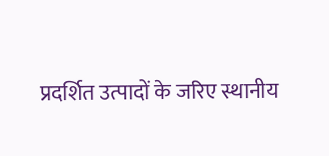प्रदर्शित उत्पादों के जरिए स्थानीय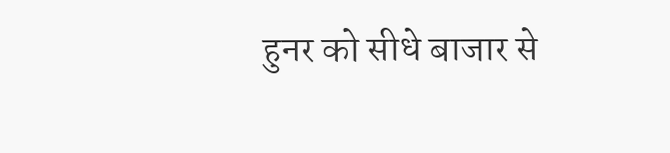हुनर को सीधे बाजार से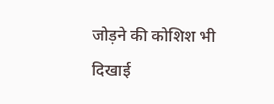जोड़ने की कोशिश भी दिखाई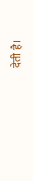देती है।